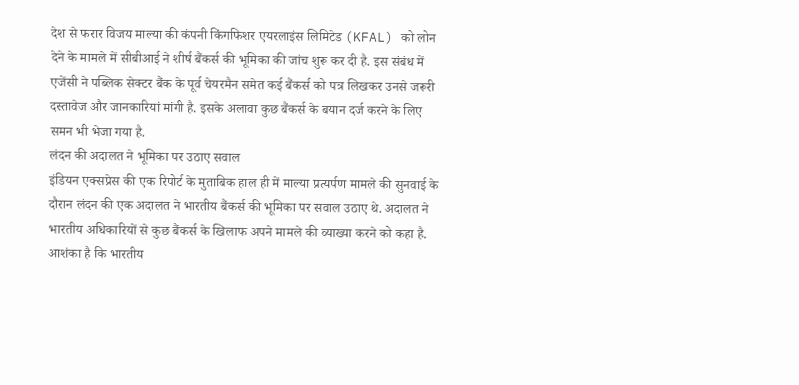देश से फरार विजय माल्या की कंपनी किंगफिशर एयरलाइंस लिमिटेड (KFAL) को लोन देने के मामले में सीबीआई ने शीर्ष बैंकर्स की भूमिका की जांच शुरू कर दी है. इस संबंध में एजेंसी ने पब्लिक सेक्टर बैंक के पूर्व चेयरमैन समेत कई बैंकर्स को पत्र लिखकर उनसे जरूरी दस्तावेज और जानकारियां मांगी है. इसके अलावा कुछ बैंकर्स के बयान दर्ज करने के लिए समन भी भेजा गया है.
लंदन की अदालत ने भूमिका पर उठाए सवाल
इंडियन एक्सप्रेस की एक रिपोर्ट के मुताबिक हाल ही में माल्या प्रत्यर्पण मामले की सुनवाई के दौरान लंदन की एक अदालत ने भारतीय बैंकर्स की भूमिका पर सवाल उठाए थे. अदालत ने भारतीय अधिकारियों से कुछ बैंकर्स के खिलाफ अपने मामले की व्याख्या करने को कहा है.
आशंका है कि भारतीय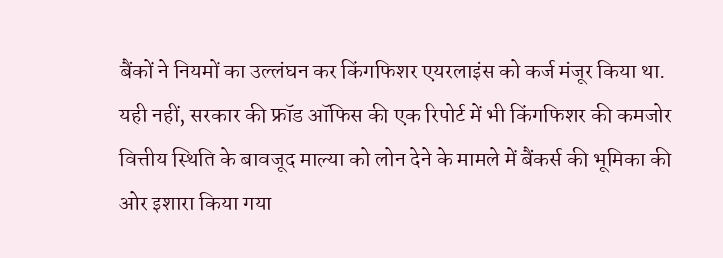बैंकों ने नियमों का उल्लंघन कर किंगफिशर एयरलाइंस को कर्ज मंजूर किया था. यही नहीं, सरकार की फ्रॉड ऑफिस की एक रिपोर्ट में भी किंगफिशर की कमजोर वित्तीय स्थिति के बावजूद माल्या को लोन देने के मामले में बैंकर्स की भूमिका की ओर इशारा किया गया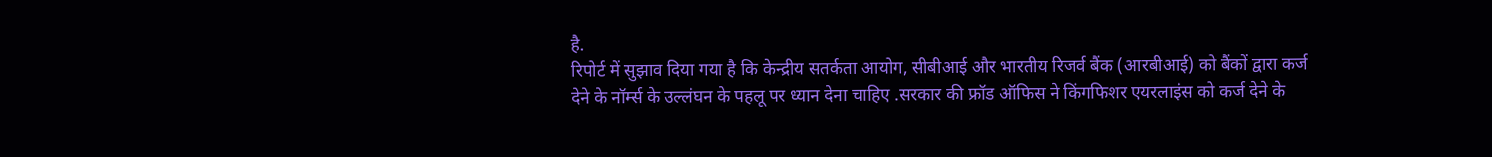है.
रिपोर्ट में सुझाव दिया गया है कि केन्द्रीय सतर्कता आयोग, सीबीआई और भारतीय रिजर्व बैंक (आरबीआई) को बैंकों द्वारा कर्ज देने के नॉर्म्स के उल्लंघन के पहलू पर ध्यान देना चाहिए .सरकार की फ्रॉड ऑफिस ने किंगफिशर एयरलाइंस को कर्ज देने के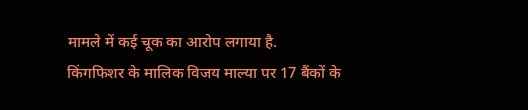मामले में कई चूक का आरोप लगाया है.
किंगफिशर के मालिक विजय माल्या पर 17 बैंकों के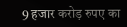9 हजार करोड़ रुपए का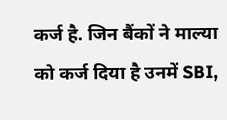कर्ज है. जिन बैंकों ने माल्या को कर्ज दिया है उनमें SBI,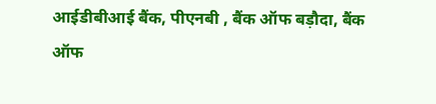आईडीबीआई बैंक, पीएनबी , बैंक ऑफ बड़ौदा, बैंक ऑफ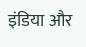इंडिया और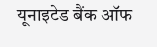यूनाइटेड बैंक ऑफ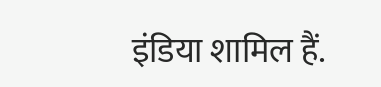इंडिया शामिल हैं.